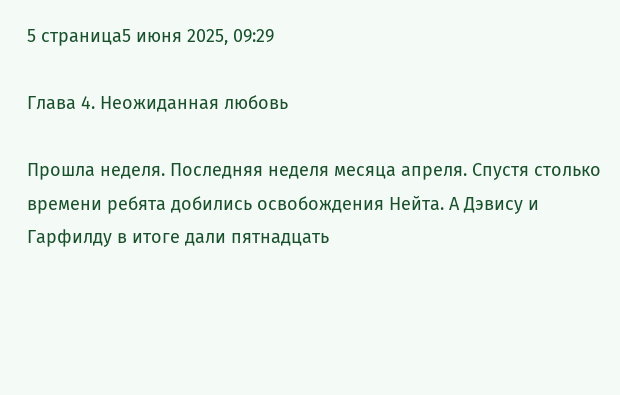5 страница5 июня 2025, 09:29

Глава 4. Неожиданная любовь

Прошла неделя. Последняя неделя месяца апреля. Спустя столько времени ребята добились освобождения Нейта. А Дэвису и Гарфилду в итоге дали пятнадцать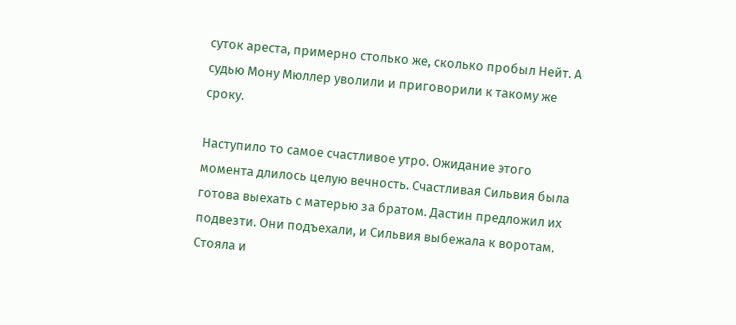суток ареста, примерно столько же, сколько пробыл Нейт. А судью Мону Мюллер уволили и приговорили к такому же сроку.

Наступило то самое счастливое утро. Ожидание этого момента длилось целую вечность. Счастливая Сильвия была готова выехать с матерью за братом. Дастин предложил их подвезти. Они подъехали, и Сильвия выбежала к воротам. Стояла и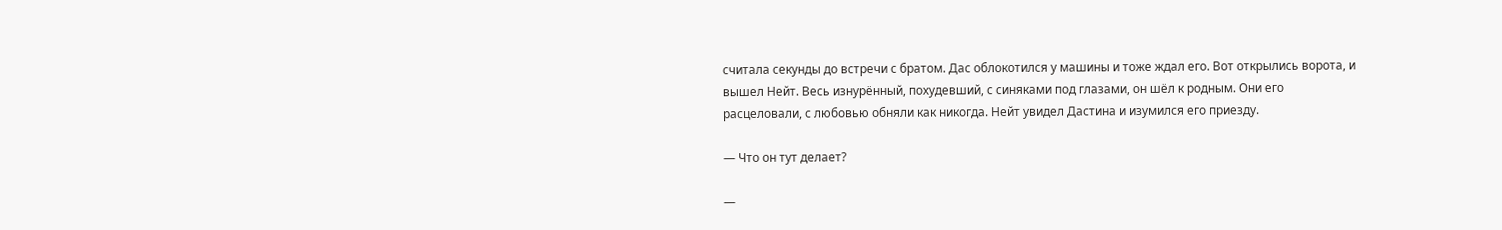считала секунды до встречи с братом. Дас облокотился у машины и тоже ждал его. Вот открылись ворота, и вышел Нейт. Весь изнурённый, похудевший, с синяками под глазами, он шёл к родным. Они его расцеловали, с любовью обняли как никогда. Нейт увидел Дастина и изумился его приезду.

— Что он тут делает?

—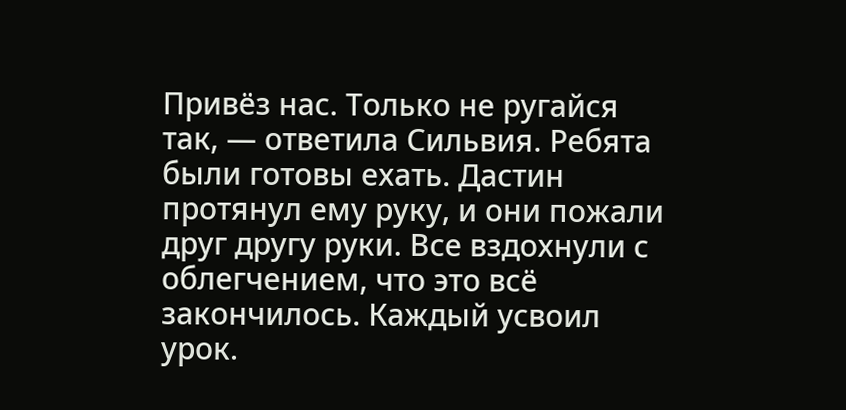Привёз нас. Только не ругайся так, — ответила Сильвия. Ребята были готовы ехать. Дастин протянул ему руку, и они пожали друг другу руки. Все вздохнули с облегчением, что это всё закончилось. Каждый усвоил урок.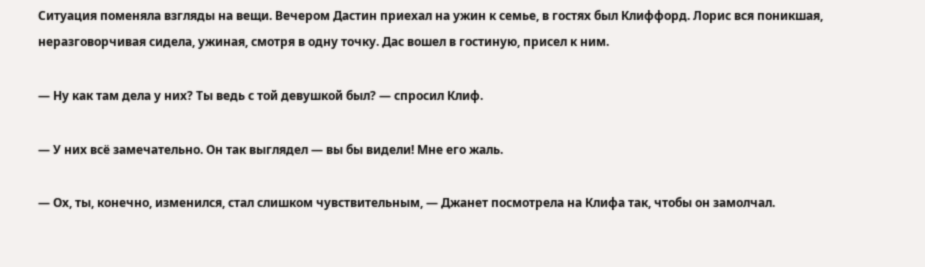Ситуация поменяла взгляды на вещи. Вечером Дастин приехал на ужин к семье, в гостях был Клиффорд. Лорис вся поникшая, неразговорчивая сидела, ужиная, смотря в одну точку. Дас вошел в гостиную, присел к ним.

— Ну как там дела у них? Ты ведь с той девушкой был? — спросил Клиф.

— У них всё замечательно. Он так выглядел — вы бы видели! Мне его жаль.

— Ох, ты, конечно, изменился, стал слишком чувствительным, — Джанет посмотрела на Клифа так, чтобы он замолчал.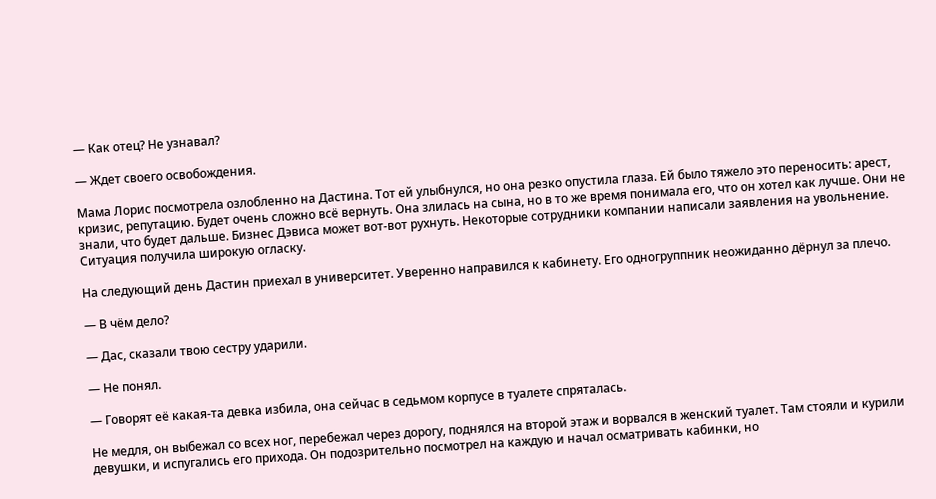— Как отец? Не узнавал?

— Ждет своего освобождения.

Мама Лорис посмотрела озлобленно на Дастина. Тот ей улыбнулся, но она резко опустила глаза. Ей было тяжело это переносить: арест, кризис, репутацию. Будет очень сложно всё вернуть. Она злилась на сына, но в то же время понимала его, что он хотел как лучше. Они не знали, что будет дальше. Бизнес Дэвиса может вот-вот рухнуть. Некоторые сотрудники компании написали заявления на увольнение. Ситуация получила широкую огласку.

На следующий день Дастин приехал в университет. Уверенно направился к кабинету. Его одногруппник неожиданно дёрнул за плечо.

— В чём дело?

— Дас, сказали твою сестру ударили.

— Не понял.

— Говорят её какая-та девка избила, она сейчас в седьмом корпусе в туалете спряталась.

Не медля, он выбежал со всех ног, перебежал через дорогу, поднялся на второй этаж и ворвался в женский туалет. Там стояли и курили девушки, и испугались его прихода. Он подозрительно посмотрел на каждую и начал осматривать кабинки, но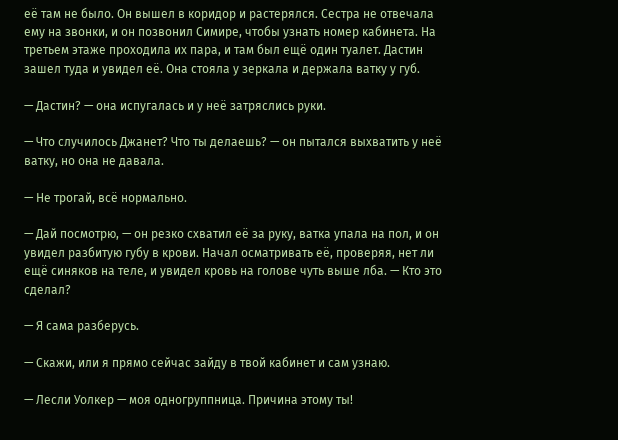её там не было. Он вышел в коридор и растерялся. Сестра не отвечала ему на звонки, и он позвонил Симире, чтобы узнать номер кабинета. На третьем этаже проходила их пара, и там был ещё один туалет. Дастин зашел туда и увидел её. Она стояла у зеркала и держала ватку у губ.

— Дастин? — она испугалась и у неё затряслись руки.

— Что случилось Джанет? Что ты делаешь? — он пытался выхватить у неё ватку, но она не давала.

— Не трогай, всё нормально.

— Дай посмотрю, — он резко схватил её за руку, ватка упала на пол, и он увидел разбитую губу в крови. Начал осматривать её, проверяя, нет ли ещё синяков на теле, и увидел кровь на голове чуть выше лба. — Кто это сделал?

— Я сама разберусь.

— Скажи, или я прямо сейчас зайду в твой кабинет и сам узнаю.

— Лесли Уолкер — моя одногруппница. Причина этому ты!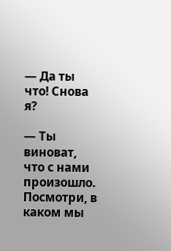— Да ты что! Снова я?

— Ты виноват, что с нами произошло. Посмотри, в каком мы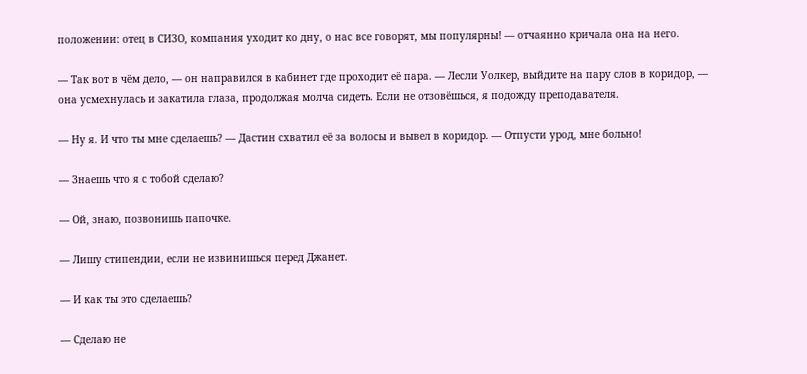положении: отец в СИЗО, компания уходит ко дну, о нас все говорят, мы популярны! — отчаянно кричала она на него.

— Так вот в чём дело, — он направился в кабинет где проходит её пара. — Лесли Уолкер, выйдите на пару слов в коридор, — она усмехнулась и закатила глаза, продолжая молча сидеть. Если не отзовёшься, я подожду преподавателя.

— Ну я. И что ты мне сделаешь? — Дастин схватил её за волосы и вывел в коридор. — Отпусти урод, мне больно!

— Знаешь что я с тобой сделаю?

— Ой, знаю, позвонишь папочке.

— Лишу стипендии, если не извинишься перед Джанет.

— И как ты это сделаешь?

— Сделаю не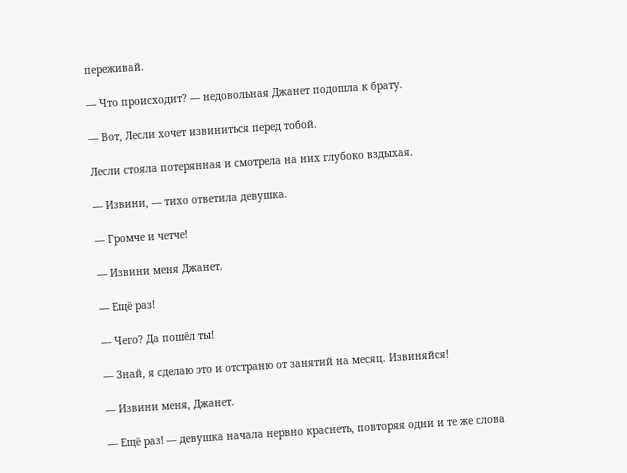переживай.

— Что происходит? — недовольная Джанет подошла к брату.

— Вот, Лесли хочет извиниться перед тобой.

Лесли стояла потерянная и смотрела на них глубоко вздыхая.

— Извини, — тихо ответила девушка.

— Громче и четче!

— Извини меня Джанет.

— Ещё раз!

— Чего? Да пошёл ты!

— Знай, я сделаю это и отстраню от занятий на месяц. Извиняйся!

— Извини меня, Джанет.

— Ещё раз! — девушка начала нервно краснеть, повторяя одни и те же слова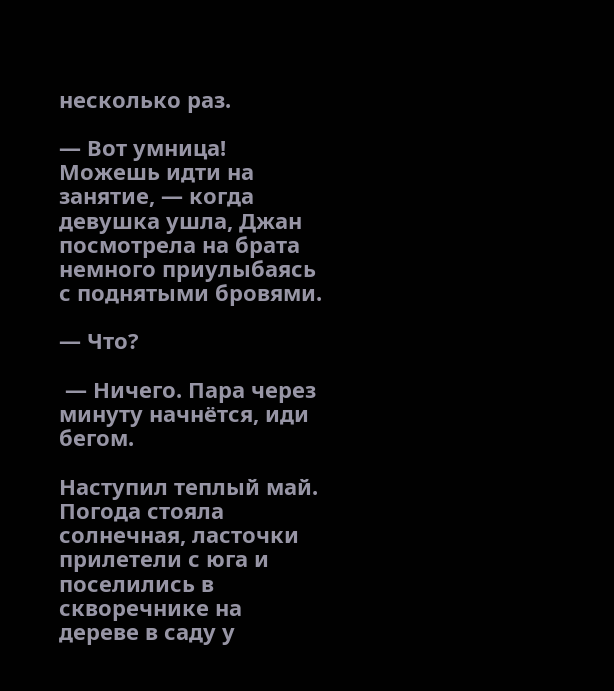несколько раз.

— Вот умница! Можешь идти на занятие, — когда девушка ушла, Джан посмотрела на брата немного приулыбаясь с поднятыми бровями.

— Что?

 — Ничего. Пара через минуту начнётся, иди бегом.

Наступил теплый май. Погода стояла солнечная, ласточки прилетели с юга и поселились в скворечнике на дереве в саду у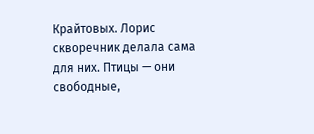Крайтовых. Лорис скворечник делала сама для них. Птицы — они свободные,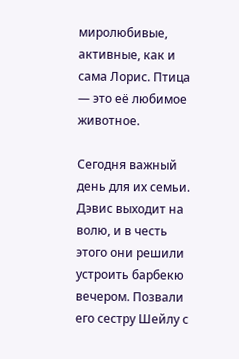миролюбивые, активные, как и сама Лорис. Птица — это её любимое животное.

Сегодня важный день для их семьи. Дэвис выходит на волю, и в честь этого они решили устроить барбекю вечером. Позвали его сестру Шейлу с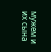мужем и их сына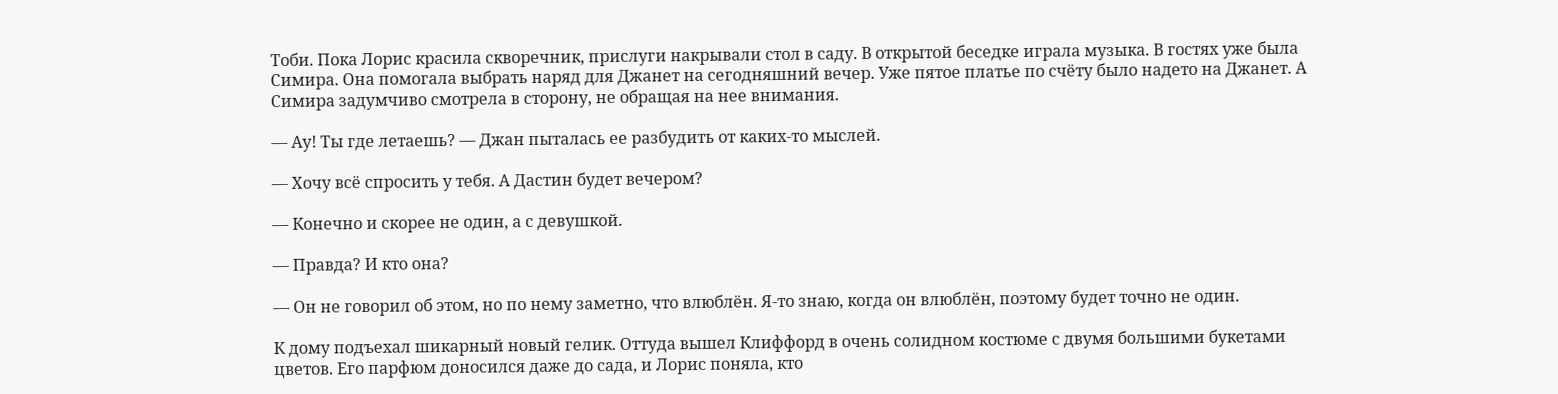Тоби. Пока Лорис красила скворечник, прислуги накрывали стол в саду. В открытой беседке играла музыка. В гостях уже была Симира. Она помогала выбрать наряд для Джанет на сегодняшний вечер. Уже пятое платье по счёту было надето на Джанет. А Симира задумчиво смотрела в сторону, не обращая на нее внимания.

— Ау! Ты где летаешь? — Джан пыталась ее разбудить от каких-то мыслей.

— Хочу всё спросить у тебя. А Дастин будет вечером?

— Конечно и скорее не один, а с девушкой.

— Правда? И кто она?

— Он не говорил об этом, но по нему заметно, что влюблён. Я-то знаю, когда он влюблён, поэтому будет точно не один.

К дому подъехал шикарный новый гелик. Оттуда вышел Клиффорд в очень солидном костюме с двумя большими букетами цветов. Его парфюм доносился даже до сада, и Лорис поняла, кто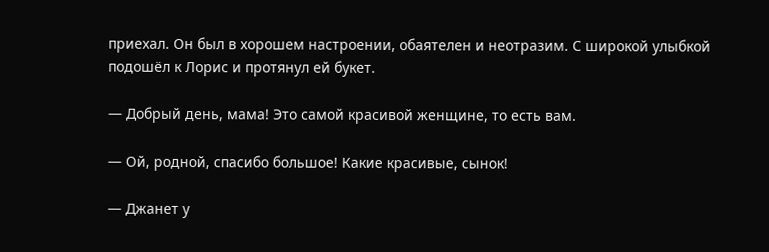приехал. Он был в хорошем настроении, обаятелен и неотразим. С широкой улыбкой подошёл к Лорис и протянул ей букет.

— Добрый день, мама! Это самой красивой женщине, то есть вам.

— Ой, родной, спасибо большое! Какие красивые, сынок!

— Джанет у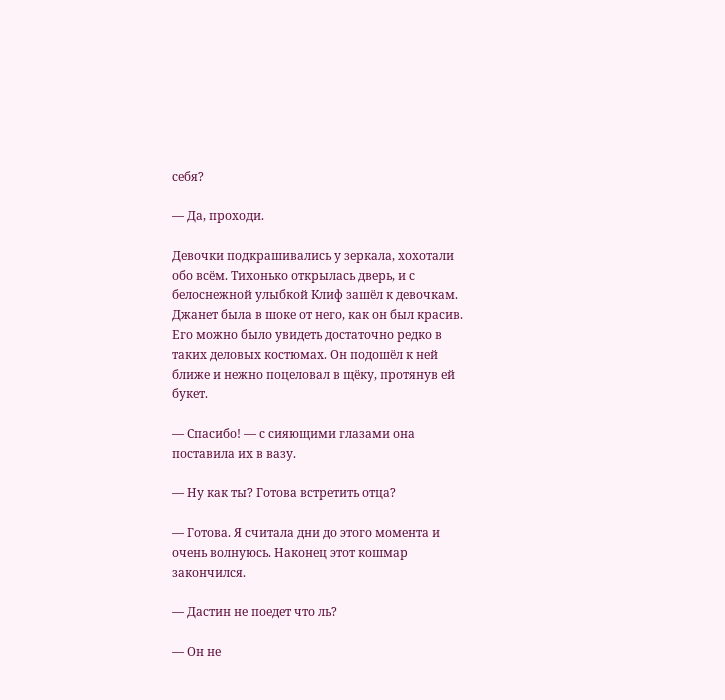себя?

— Да, проходи.

Девочки подкрашивались у зеркала, хохотали обо всём. Тихонько открылась дверь, и с белоснежной улыбкой Клиф зашёл к девочкам. Джанет была в шоке от него, как он был красив. Его можно было увидеть достаточно редко в таких деловых костюмах. Он подошёл к ней ближе и нежно поцеловал в щёку, протянув ей букет.

— Спасибо! — с сияющими глазами она поставила их в вазу.

— Ну как ты? Готова встретить отца?

— Готова. Я считала дни до этого момента и очень волнуюсь. Наконец этот кошмар закончился.

— Дастин не поедет что ль?

— Он не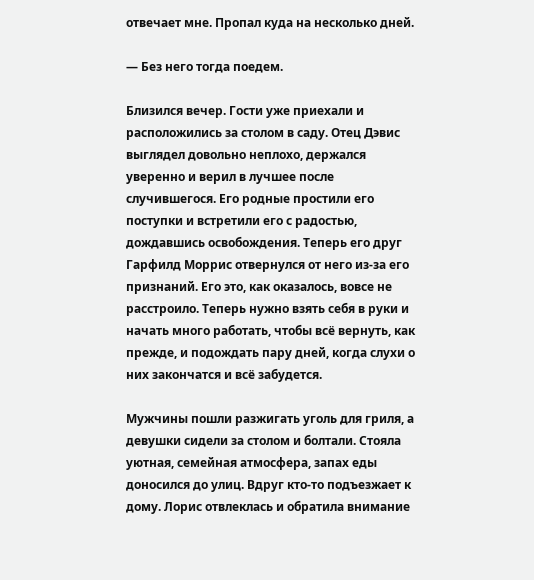отвечает мне. Пропал куда на несколько дней.

— Без него тогда поедем.

Близился вечер. Гости уже приехали и расположились за столом в саду. Отец Дэвис выглядел довольно неплохо, держался уверенно и верил в лучшее после случившегося. Его родные простили его поступки и встретили его с радостью, дождавшись освобождения. Теперь его друг Гарфилд Моррис отвернулся от него из-за его признаний. Его это, как оказалось, вовсе не расстроило. Теперь нужно взять себя в руки и начать много работать, чтобы всё вернуть, как прежде, и подождать пару дней, когда слухи о них закончатся и всё забудется.

Мужчины пошли разжигать уголь для гриля, а девушки сидели за столом и болтали. Стояла уютная, семейная атмосфера, запах еды доносился до улиц. Вдруг кто-то подъезжает к дому. Лорис отвлеклась и обратила внимание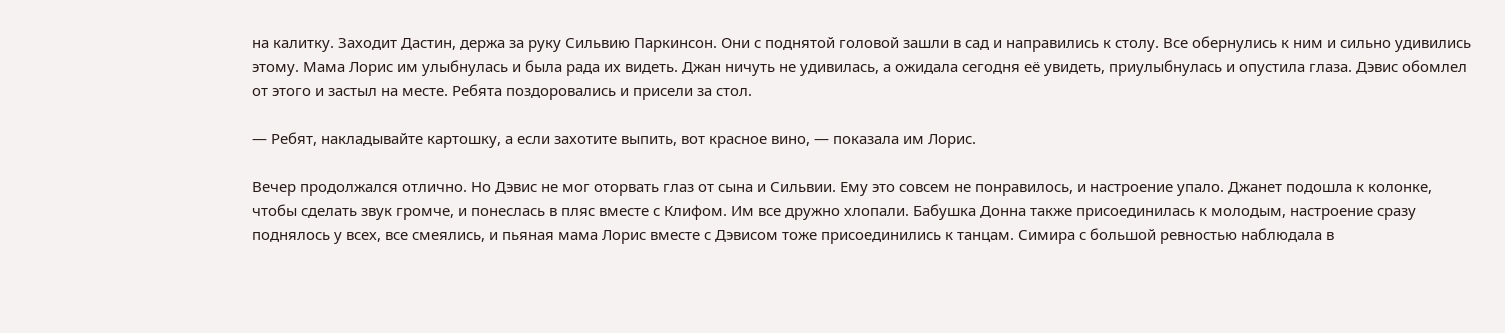на калитку. Заходит Дастин, держа за руку Сильвию Паркинсон. Они с поднятой головой зашли в сад и направились к столу. Все обернулись к ним и сильно удивились этому. Мама Лорис им улыбнулась и была рада их видеть. Джан ничуть не удивилась, а ожидала сегодня её увидеть, приулыбнулась и опустила глаза. Дэвис обомлел от этого и застыл на месте. Ребята поздоровались и присели за стол.

— Ребят, накладывайте картошку, а если захотите выпить, вот красное вино, — показала им Лорис.

Вечер продолжался отлично. Но Дэвис не мог оторвать глаз от сына и Сильвии. Ему это совсем не понравилось, и настроение упало. Джанет подошла к колонке, чтобы сделать звук громче, и понеслась в пляс вместе с Клифом. Им все дружно хлопали. Бабушка Донна также присоединилась к молодым, настроение сразу поднялось у всех, все смеялись, и пьяная мама Лорис вместе с Дэвисом тоже присоединились к танцам. Симира с большой ревностью наблюдала в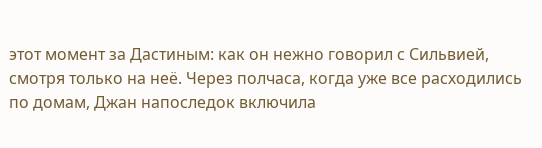этот момент за Дастиным: как он нежно говорил с Сильвией, смотря только на неё. Через полчаса, когда уже все расходились по домам, Джан напоследок включила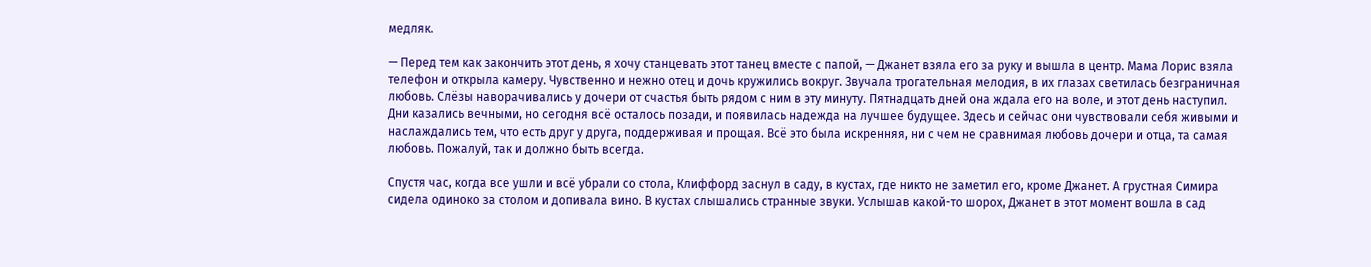медляк.

— Перед тем как закончить этот день, я хочу станцевать этот танец вместе с папой, — Джанет взяла его за руку и вышла в центр. Мама Лорис взяла телефон и открыла камеру. Чувственно и нежно отец и дочь кружились вокруг. Звучала трогательная мелодия, в их глазах светилась безграничная любовь. Слёзы наворачивались у дочери от счастья быть рядом с ним в эту минуту. Пятнадцать дней она ждала его на воле, и этот день наступил. Дни казались вечными, но сегодня всё осталось позади, и появилась надежда на лучшее будущее. Здесь и сейчас они чувствовали себя живыми и наслаждались тем, что есть друг у друга, поддерживая и прощая. Всё это была искренняя, ни с чем не сравнимая любовь дочери и отца, та самая любовь. Пожалуй, так и должно быть всегда.

Спустя час, когда все ушли и всё убрали со стола, Клиффорд заснул в саду, в кустах, где никто не заметил его, кроме Джанет. А грустная Симира сидела одиноко за столом и допивала вино. В кустах слышались странные звуки. Услышав какой-то шорох, Джанет в этот момент вошла в сад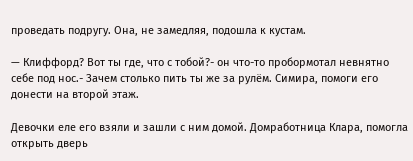проведать подругу. Она, не замедляя, подошла к кустам.

— Клиффорд? Вот ты где, что с тобой?- он что-то пробормотал невнятно себе под нос.- Зачем столько пить ты же за рулём. Симира, помоги его донести на второй этаж.

Девочки еле его взяли и зашли с ним домой. Домработница Клара, помогла открыть дверь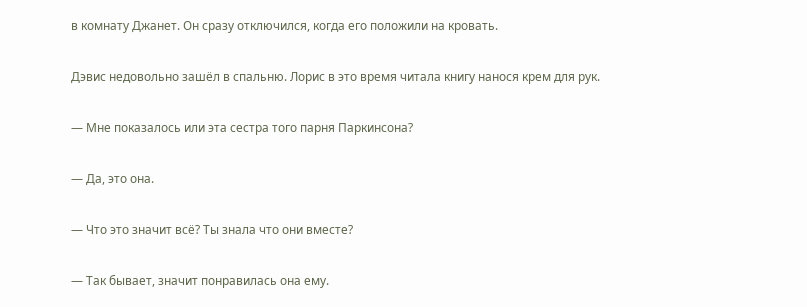в комнату Джанет. Он сразу отключился, когда его положили на кровать.

Дэвис недовольно зашёл в спальню. Лорис в это время читала книгу нанося крем для рук.

— Мне показалось или эта сестра того парня Паркинсона?

— Да, это она.

— Что это значит всё? Ты знала что они вместе?

— Так бывает, значит понравилась она ему.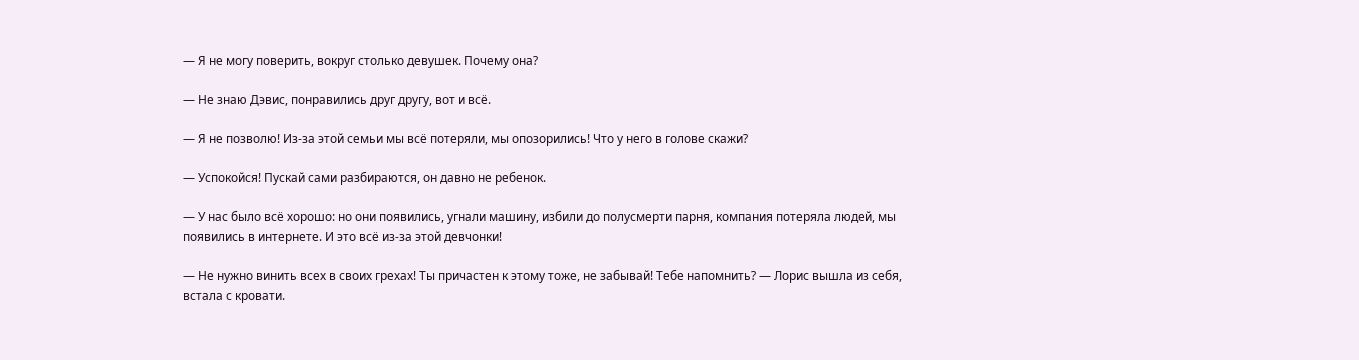— Я не могу поверить, вокруг столько девушек. Почему она?

— Не знаю Дэвис, понравились друг другу, вот и всё.

— Я не позволю! Из-за этой семьи мы всё потеряли, мы опозорились! Что у него в голове скажи?

— Успокойся! Пускай сами разбираются, он давно не ребенок.

— У нас было всё хорошо: но они появились, угнали машину, избили до полусмерти парня, компания потеряла людей, мы появились в интернете. И это всё из-за этой девчонки!

— Не нужно винить всех в своих грехах! Ты причастен к этому тоже, не забывай! Тебе напомнить? — Лорис вышла из себя, встала с кровати.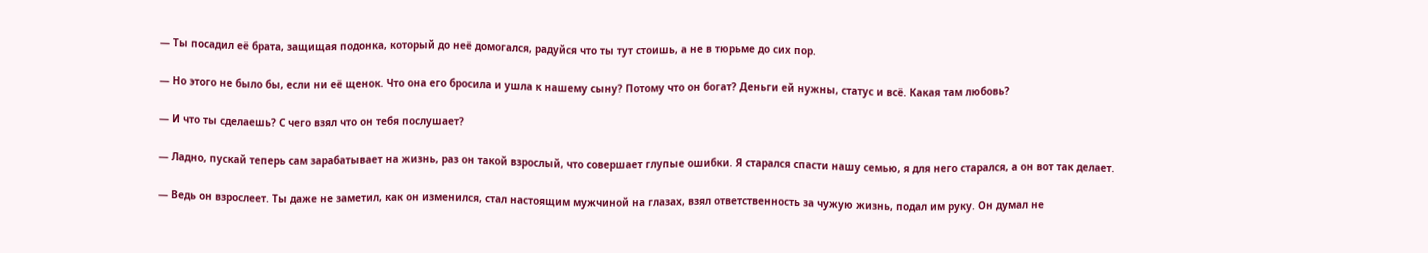— Ты посадил её брата, защищая подонка, который до неё домогался, радуйся что ты тут стоишь, а не в тюрьме до сих пор.

— Но этого не было бы, если ни её щенок. Что она его бросила и ушла к нашему сыну? Потому что он богат? Деньги ей нужны, статус и всё. Какая там любовь?

— И что ты сделаешь? С чего взял что он тебя послушает?

— Ладно, пускай теперь сам зарабатывает на жизнь, раз он такой взрослый, что совершает глупые ошибки. Я старался спасти нашу семью, я для него старался, а он вот так делает.

— Ведь он взрослеет. Ты даже не заметил, как он изменился, стал настоящим мужчиной на глазах, взял ответственность за чужую жизнь, подал им руку. Он думал не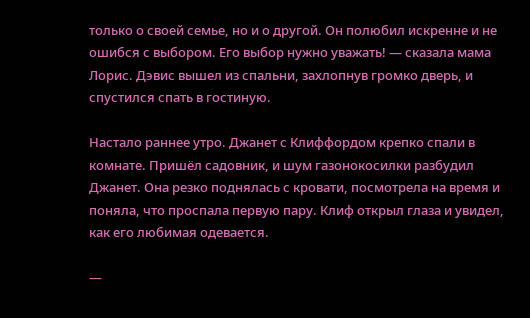только о своей семье, но и о другой. Он полюбил искренне и не ошибся с выбором. Его выбор нужно уважать! — сказала мама Лорис. Дэвис вышел из спальни, захлопнув громко дверь, и спустился спать в гостиную.

Настало раннее утро. Джанет с Клиффордом крепко спали в комнате. Пришёл садовник, и шум газонокосилки разбудил Джанет. Она резко поднялась с кровати, посмотрела на время и поняла, что проспала первую пару. Клиф открыл глаза и увидел, как его любимая одевается.

—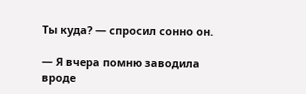Ты куда? — спросил сонно он.

— Я вчера помню заводила вроде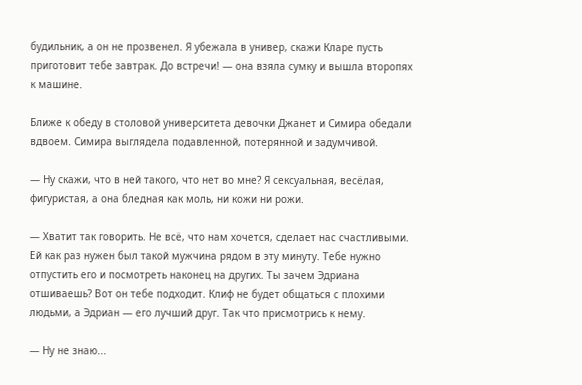будильник, а он не прозвенел. Я убежала в универ, скажи Кларе пусть приготовит тебе завтрак. До встречи! — она взяла сумку и вышла второпях к машине.

Ближе к обеду в столовой университета девочки Джанет и Симира обедали вдвоем. Симира выглядела подавленной, потерянной и задумчивой.

— Ну скажи, что в ней такого, что нет во мне? Я сексуальная, весёлая, фигуристая, а она бледная как моль, ни кожи ни рожи.

— Хватит так говорить. Не всё, что нам хочется, сделает нас счастливыми. Ей как раз нужен был такой мужчина рядом в эту минуту. Тебе нужно отпустить его и посмотреть наконец на других. Ты зачем Эдриана отшиваешь? Вот он тебе подходит. Клиф не будет общаться с плохими людьми, а Эдриан — его лучший друг. Так что присмотрись к нему.

— Ну не знаю...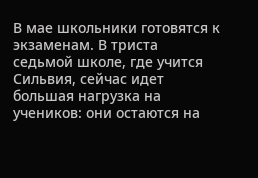В мае школьники готовятся к экзаменам. В триста седьмой школе, где учится Сильвия, сейчас идет большая нагрузка на учеников: они остаются на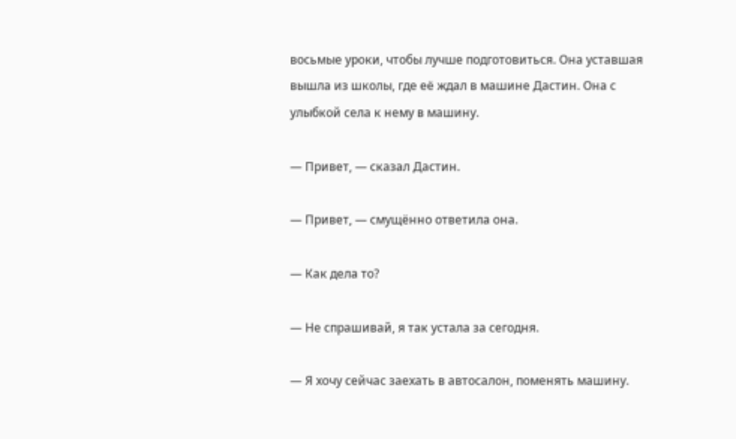восьмые уроки, чтобы лучше подготовиться. Она уставшая вышла из школы, где её ждал в машине Дастин. Она с улыбкой села к нему в машину.

— Привет, — сказал Дастин.

— Привет, — смущённо ответила она.

— Как дела то?

— Не спрашивай, я так устала за сегодня.

— Я хочу сейчас заехать в автосалон, поменять машину.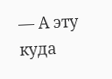— А эту куда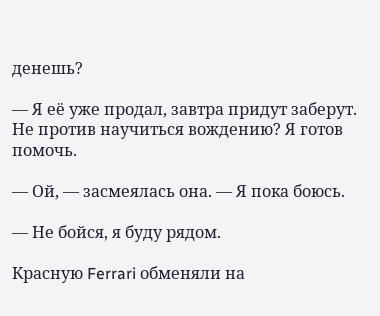денешь?

— Я её уже продал, завтра придут заберут. Не против научиться вождению? Я готов помочь.

— Ой, — засмеялась она. — Я пока боюсь.

— Не бойся, я буду рядом.

Красную Ferrari обменяли на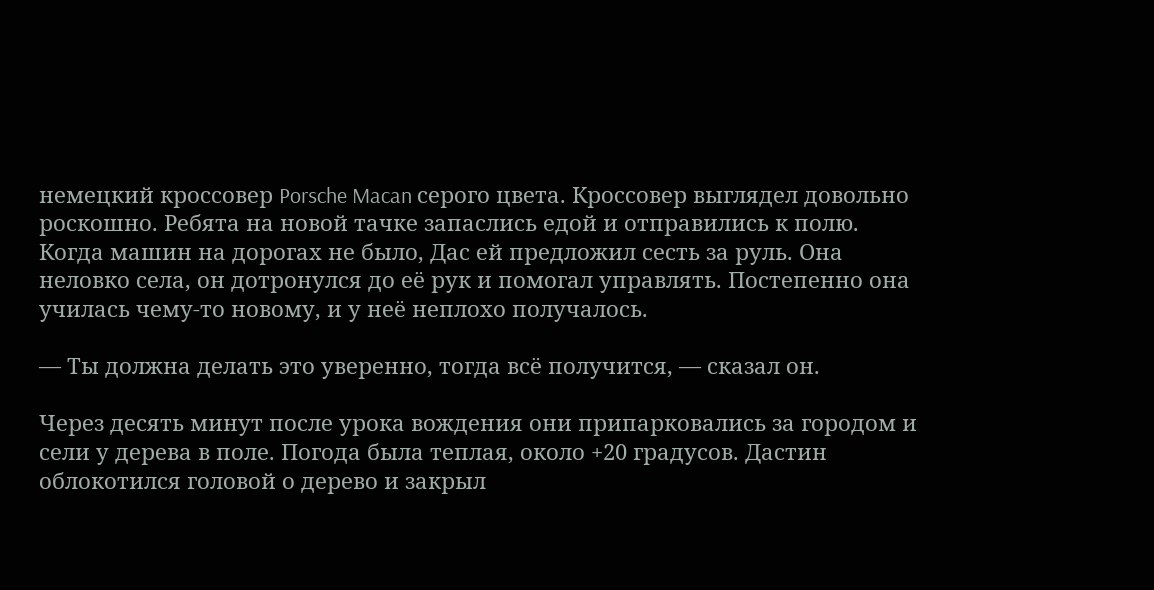немецкий кроссовер Porsche Macan серого цвета. Кроссовер выглядел довольно роскошно. Ребята на новой тачке запаслись едой и отправились к полю. Когда машин на дорогах не было, Дас ей предложил сесть за руль. Она неловко села, он дотронулся до её рук и помогал управлять. Постепенно она училась чему-то новому, и у неё неплохо получалось.

— Ты должна делать это уверенно, тогда всё получится, — сказал он.

Через десять минут после урока вождения они припарковались за городом и сели у дерева в поле. Погода была теплая, около +20 градусов. Дастин облокотился головой о дерево и закрыл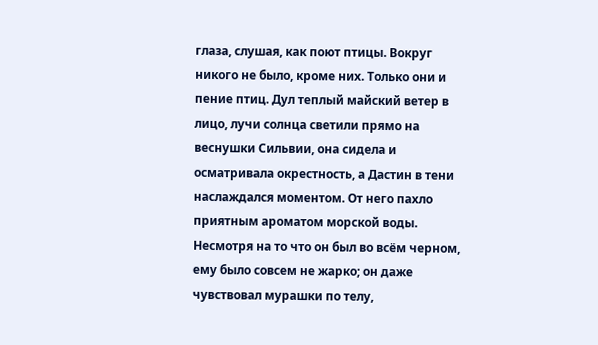глаза, слушая, как поют птицы. Вокруг никого не было, кроме них. Только они и пение птиц. Дул теплый майский ветер в лицо, лучи солнца светили прямо на веснушки Сильвии, она сидела и осматривала окрестность, а Дастин в тени наслаждался моментом. От него пахло приятным ароматом морской воды. Несмотря на то что он был во всём черном, ему было совсем не жарко; он даже чувствовал мурашки по телу,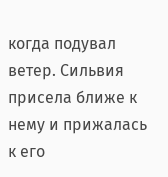когда подувал ветер. Сильвия присела ближе к нему и прижалась к его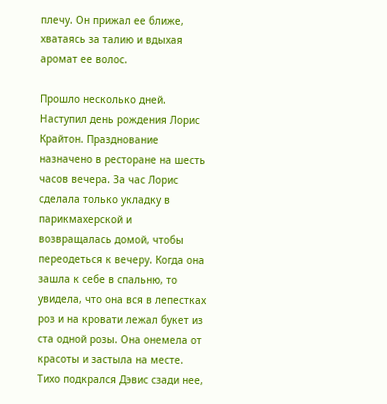плечу. Он прижал ее ближе, хватаясь за талию и вдыхая аромат ее волос.

Прошло несколько дней. Наступил день рождения Лорис Крайтон. Празднование назначено в ресторане на шесть часов вечера. За час Лорис сделала только укладку в парикмахерской и возвращалась домой, чтобы переодеться к вечеру. Когда она зашла к себе в спальню, то увидела, что она вся в лепестках роз и на кровати лежал букет из ста одной розы. Она онемела от красоты и застыла на месте. Тихо подкрался Дэвис сзади нее,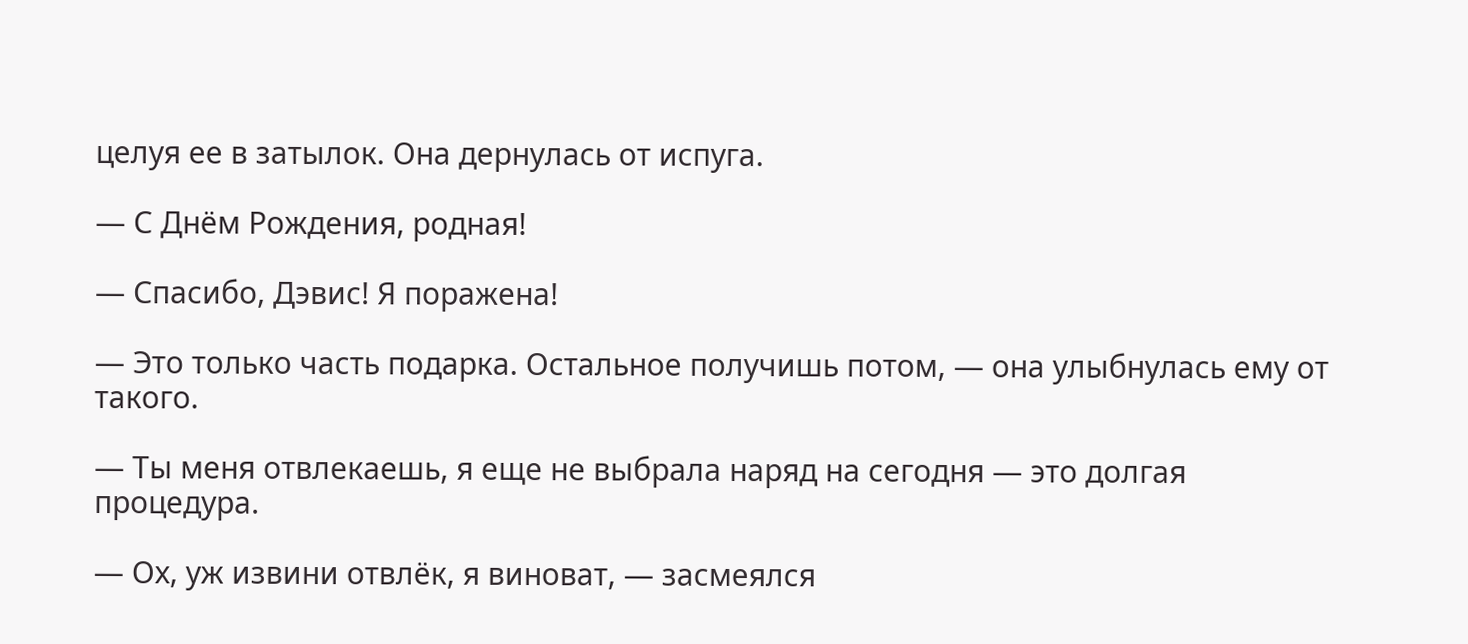целуя ее в затылок. Она дернулась от испуга.

— С Днём Рождения, родная!

— Спасибо, Дэвис! Я поражена!

— Это только часть подарка. Остальное получишь потом, — она улыбнулась ему от такого.

— Ты меня отвлекаешь, я еще не выбрала наряд на сегодня — это долгая процедура.

— Ох, уж извини отвлёк, я виноват, — засмеялся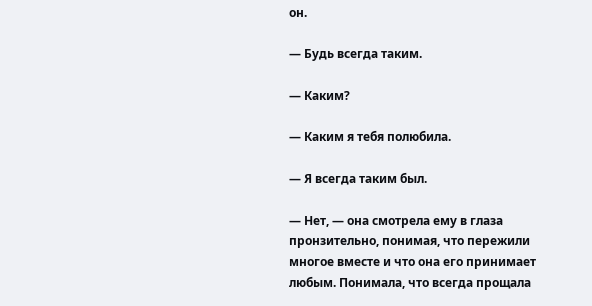он.

— Будь всегда таким.

— Каким?

— Каким я тебя полюбила.

— Я всегда таким был.

— Нет, — она смотрела ему в глаза пронзительно, понимая, что пережили многое вместе и что она его принимает любым. Понимала, что всегда прощала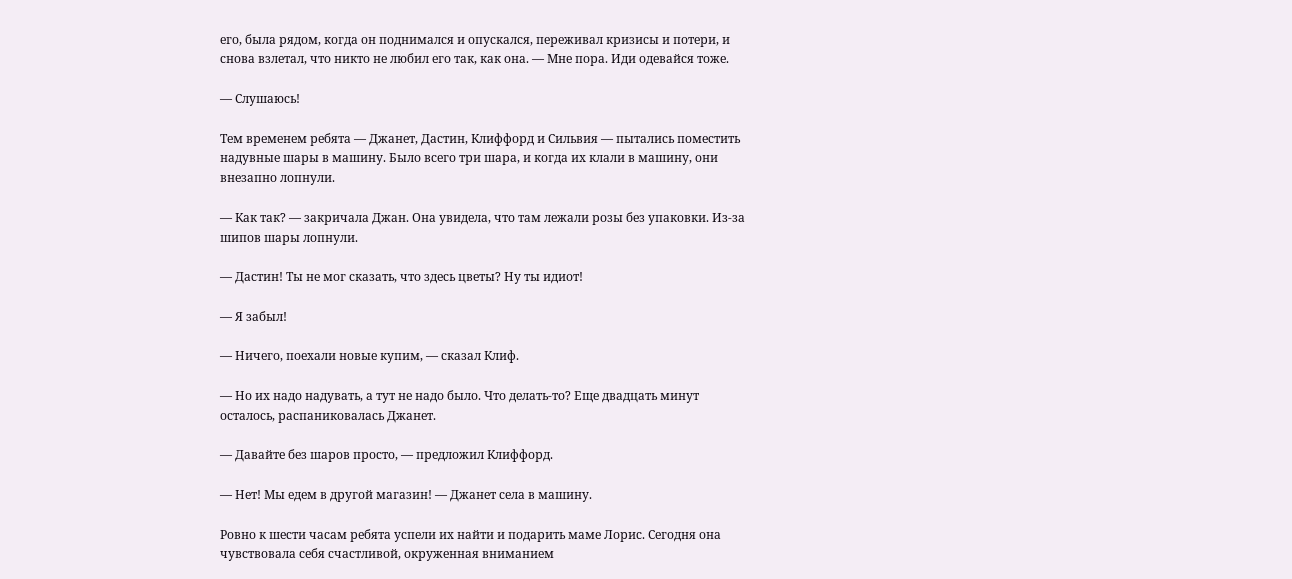его, была рядом, когда он поднимался и опускался, переживал кризисы и потери, и снова взлетал, что никто не любил его так, как она. — Мне пора. Иди одевайся тоже.

— Слушаюсь!

Тем временем ребята — Джанет, Дастин, Клиффорд и Сильвия — пытались поместить надувные шары в машину. Было всего три шара, и когда их клали в машину, они внезапно лопнули.

— Как так? — закричала Джан. Она увидела, что там лежали розы без упаковки. Из-за шипов шары лопнули.

— Дастин! Ты не мог сказать, что здесь цветы? Ну ты идиот!

— Я забыл!

— Ничего, поехали новые купим, — сказал Клиф.

— Но их надо надувать, а тут не надо было. Что делать-то? Еще двадцать минут осталось, распаниковалась Джанет.

— Давайте без шаров просто, — предложил Клиффорд.

— Нет! Мы едем в другой магазин! — Джанет села в машину.

Ровно к шести часам ребята успели их найти и подарить маме Лорис. Сегодня она чувствовала себя счастливой, окруженная вниманием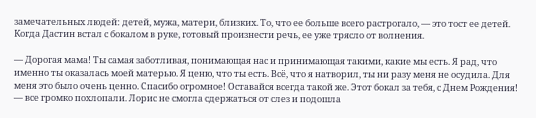замечательных людей: детей, мужа, матери, близких. То, что ее больше всего растрогало, — это тост ее детей. Когда Дастин встал с бокалом в руке, готовый произнести речь, ее уже трясло от волнения.

— Дорогая мама! Ты самая заботливая, понимающая нас и принимающая такими, какие мы есть. Я рад, что именно ты оказалась моей матерью. Я ценю, что ты есть. Всё, что я натворил, ты ни разу меня не осудила. Для меня это было очень ценно. Спасибо огромное! Оставайся всегда такой же. Этот бокал за тебя, с Днем Рождения! — все громко похлопали. Лорис не смогла сдержаться от слез и подошла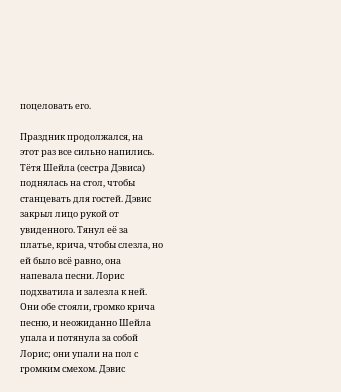поцеловать его.

Праздник продолжался, на этот раз все сильно напились. Тётя Шейла (сестра Дэвиса) поднялась на стол, чтобы станцевать для гостей. Дэвис закрыл лицо рукой от увиденного. Тянул её за платье, крича, чтобы слезла, но ей было всё равно, она напевала песни. Лорис подхватила и залезла к ней. Они обе стояли, громко крича песню, и неожиданно Шейла упала и потянула за собой Лорис; они упали на пол с громким смехом. Дэвис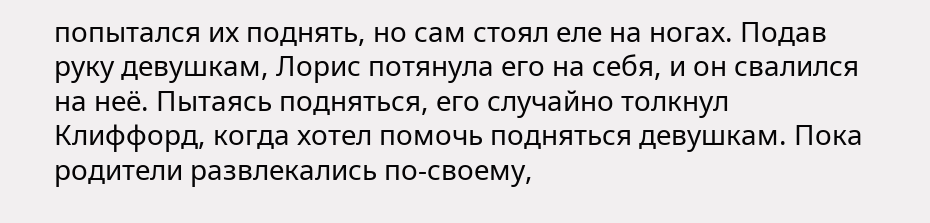попытался их поднять, но сам стоял еле на ногах. Подав руку девушкам, Лорис потянула его на себя, и он свалился на неё. Пытаясь подняться, его случайно толкнул Клиффорд, когда хотел помочь подняться девушкам. Пока родители развлекались по-своему,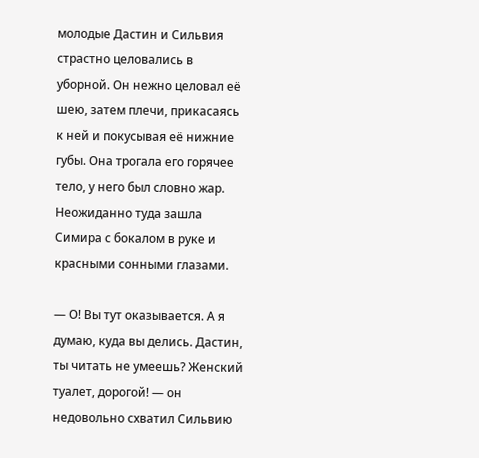молодые Дастин и Сильвия страстно целовались в уборной. Он нежно целовал её шею, затем плечи, прикасаясь к ней и покусывая её нижние губы. Она трогала его горячее тело, у него был словно жар. Неожиданно туда зашла Симира с бокалом в руке и красными сонными глазами.

— О! Вы тут оказывается. А я думаю, куда вы делись. Дастин, ты читать не умеешь? Женский туалет, дорогой! — он недовольно схватил Сильвию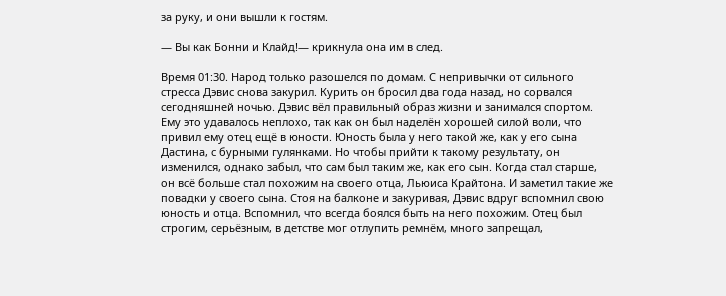за руку, и они вышли к гостям.

— Вы как Бонни и Клайд!— крикнула она им в след.

Время 01:30. Народ только разошелся по домам. С непривычки от сильного стресса Дэвис снова закурил. Курить он бросил два года назад, но сорвался сегодняшней ночью. Дэвис вёл правильный образ жизни и занимался спортом. Ему это удавалось неплохо, так как он был наделён хорошей силой воли, что привил ему отец ещё в юности. Юность была у него такой же, как у его сына Дастина, с бурными гулянками. Но чтобы прийти к такому результату, он изменился, однако забыл, что сам был таким же, как его сын. Когда стал старше, он всё больше стал похожим на своего отца, Льюиса Крайтона. И заметил такие же повадки у своего сына. Стоя на балконе и закуривая, Дэвис вдруг вспомнил свою юность и отца. Вспомнил, что всегда боялся быть на него похожим. Отец был строгим, серьёзным, в детстве мог отлупить ремнём, много запрещал,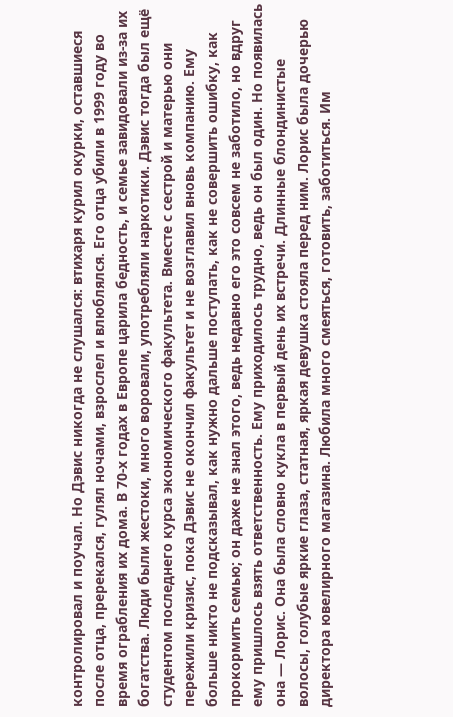контролировал и поучал. Но Дэвис никогда не слушался: втихаря курил окурки, оставшиеся после отца, пререкался, гулял ночами, взрослел и влюблялся. Его отца убили в 1999 году во время ограбления их дома. В 70-х годах в Европе царила бедность, и семье завидовали из-за их богатства. Люди были жестоки, много воровали, употребляли наркотики. Дэвис тогда был ещё студентом последнего курса экономического факультета. Вместе с сестрой и матерью они пережили кризис, пока Дэвис не окончил факультет и не возглавил вновь компанию. Ему больше никто не подсказывал, как нужно дальше поступать, как не совершить ошибку, как прокормить семью; он даже не знал этого, ведь недавно его это совсем не заботило, но вдруг ему пришлось взять ответственность. Ему приходилось трудно, ведь он был один. Но появилась она — Лорис. Она была словно кукла в первый день их встречи. Длинные блондинистые волосы, голубые яркие глаза, статная, яркая девушка стояла перед ним. Лорис была дочерью директора ювелирного магазина. Любила много смеяться, готовить, заботиться. Им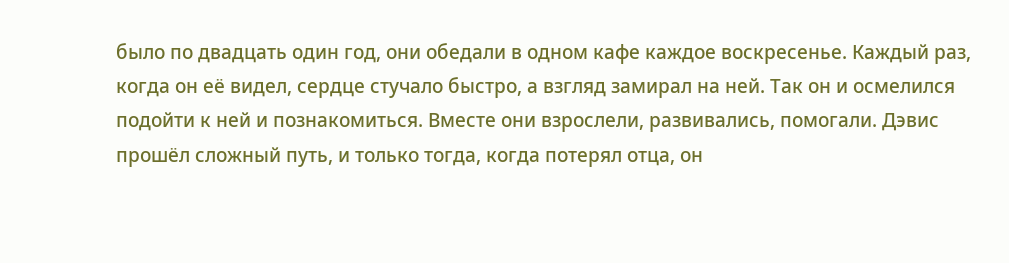было по двадцать один год, они обедали в одном кафе каждое воскресенье. Каждый раз, когда он её видел, сердце стучало быстро, а взгляд замирал на ней. Так он и осмелился подойти к ней и познакомиться. Вместе они взрослели, развивались, помогали. Дэвис прошёл сложный путь, и только тогда, когда потерял отца, он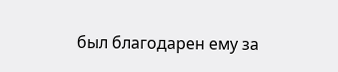был благодарен ему за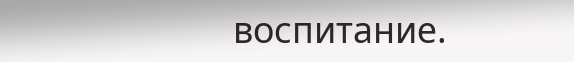воспитание.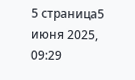5 страница5 июня 2025, 09:29